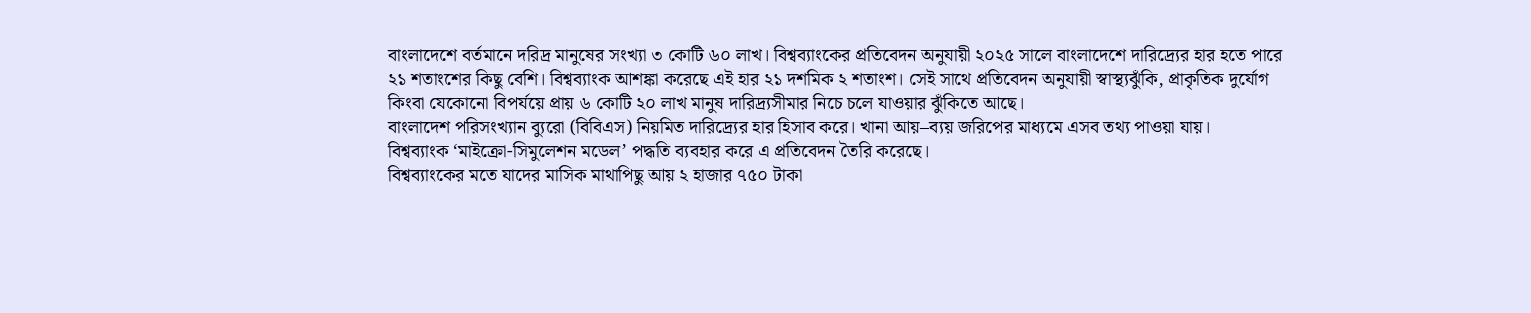বাংলাদেশে বর্তমানে দরিদ্র মানুষের সংখ্যা ৩ কোটি ৬০ লাখ। বিশ্বব্যাংকের প্রতিবেদন অনুযায়ী ২০২৫ সালে বাংলাদেশে দারিদ্র্যের হার হতে পারে ২১ শতাংশের কিছু বেশি। বিশ্বব্যাংক আশঙ্কা করেছে এই হার ২১ দশমিক ২ শতাংশ। সেই সাথে প্রতিবেদন অনুযায়ী স্বাস্থ্যঝুঁকি, প্রাকৃতিক দুর্যোগ কিংবা যেকোনো বিপর্যয়ে প্রায় ৬ কোটি ২০ লাখ মানুষ দারিদ্র্যসীমার নিচে চলে যাওয়ার ঝুঁকিতে আছে।
বাংলাদেশ পরিসংখ্যান ব্যুরো (বিবিএস) নিয়মিত দারিদ্র্যের হার হিসাব করে। খানা আয়–ব্যয় জরিপের মাধ্যমে এসব তথ্য পাওয়া যায়।
বিশ্বব্যাংক ‘মাইক্রো-সিমুলেশন মডেল’ পদ্ধতি ব্যবহার করে এ প্রতিবেদন তৈরি করেছে।
বিশ্বব্যাংকের মতে যাদের মাসিক মাথাপিছু আয় ২ হাজার ৭৫০ টাকা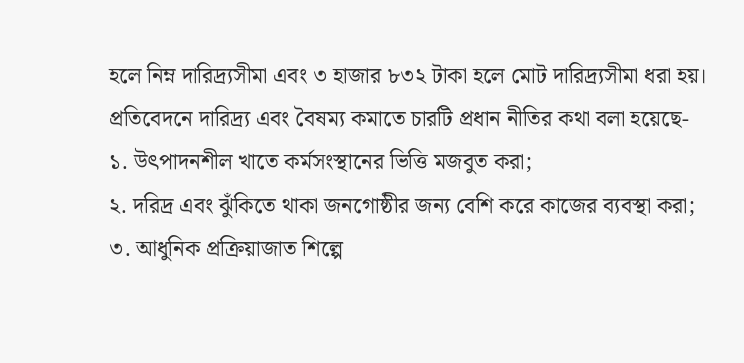হলে নিম্ন দারিদ্র্যসীমা এবং ৩ হাজার ৮৩২ টাকা হলে মোট দারিদ্র্যসীমা ধরা হয়।
প্রতিবেদনে দারিদ্র্য এবং বৈষম্য কমাতে চারটি প্রধান নীতির কথা বলা হয়েছে-
১. উৎপাদনশীল খাতে কর্মসংস্থানের ভিত্তি মজবুত করা;
২. দরিদ্র এবং ঝুঁকিতে থাকা জনগোষ্ঠীর জন্য বেশি করে কাজের ব্যবস্থা করা;
৩. আধুনিক প্রক্রিয়াজাত শিল্পে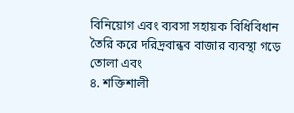বিনিয়োগ এবং ব্যবসা সহায়ক বিধিবিধান তৈরি করে দরিদ্রবান্ধব বাজার ব্যবস্থা গড়ে তোলা এবং
৪. শক্তিশালী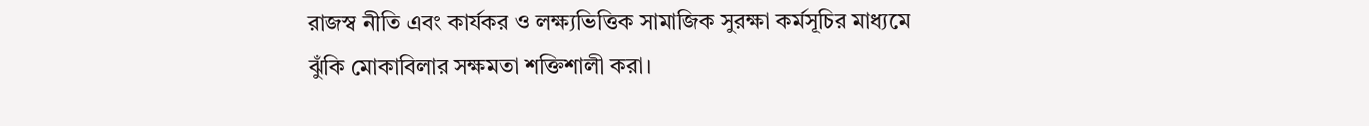রাজস্ব নীতি এবং কার্যকর ও লক্ষ্যভিত্তিক সামাজিক সুরক্ষা কর্মসূচির মাধ্যমে ঝুঁকি মোকাবিলার সক্ষমতা শক্তিশালী করা।